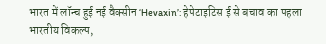भारत में लॉन्च हुई नई वैक्सीन ‘Hevaxin’: हेपेटाइटिस ई से बचाव का पहला भारतीय विकल्प,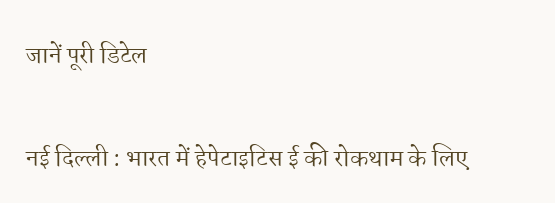जानें पूरी डिटेल

नई दिल्ली : भारत में हेपेटाइटिस ई की रोकथाम के लिए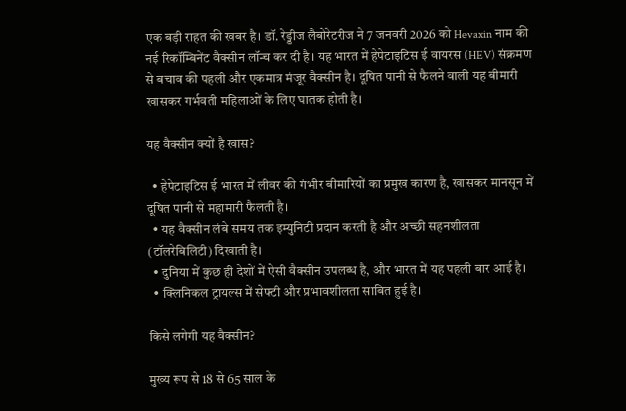एक बड़ी राहत की खबर है। डॉ. रेड्डीज लैबोरेटरीज ने 7 जनवरी 2026 को Hevaxin नाम की नई रिकॉम्बिनेंट वैक्सीन लॉन्च कर दी है। यह भारत में हेपेटाइटिस ई वायरस (HEV) संक्रमण से बचाव की पहली और एकमात्र मंजूर वैक्सीन है। दूषित पानी से फैलने वाली यह बीमारी खासकर गर्भवती महिलाओं के लिए घातक होती है।

यह वैक्सीन क्यों है खास?

  • हेपेटाइटिस ई भारत में लीवर की गंभीर बीमारियों का प्रमुख कारण है, खासकर मानसून में दूषित पानी से महामारी फैलती है।
  • यह वैक्सीन लंबे समय तक इम्युनिटी प्रदान करती है और अच्छी सहनशीलता (टॉलरेबिलिटी) दिखाती है।
  • दुनिया में कुछ ही देशों में ऐसी वैक्सीन उपलब्ध है, और भारत में यह पहली बार आई है।
  • क्लिनिकल ट्रायल्स में सेफ्टी और प्रभावशीलता साबित हुई है।

किसे लगेगी यह वैक्सीन?

मुख्य रूप से 18 से 65 साल के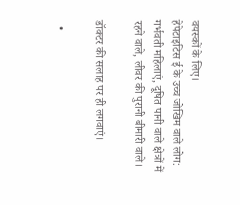वयस्कों के लिए।
हेपेटाइटिस ई के उच्च जोखिम वाले लोग: गर्भवती महिलाएं, दूषित पानी वाले क्षेत्रों में रहने वाले, लीवर की पुरानी बीमारी वाले।

डॉक्टर की सलाह पर ही लगवाएं।

  •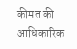कीमत की आधिकारिक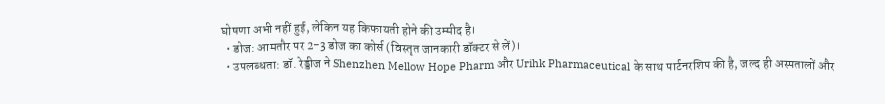घोषणा अभी नहीं हुई, लेकिन यह किफायती होने की उम्मीद है।
  • डोज: आमतौर पर 2-3 डोज का कोर्स (विस्तृत जानकारी डॉक्टर से लें)।
  • उपलब्धता: डॉ. रेड्डीज ने Shenzhen Mellow Hope Pharm और Urihk Pharmaceutical के साथ पार्टनरशिप की है, जल्द ही अस्पतालों और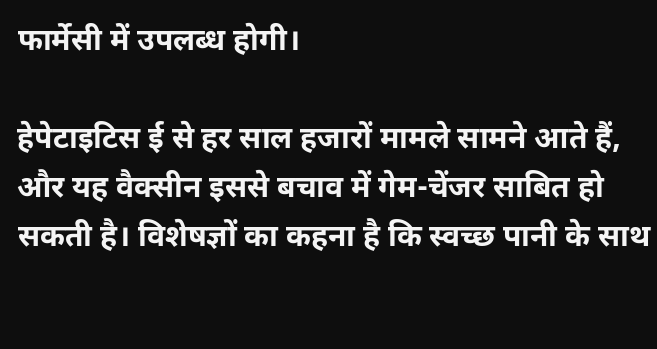फार्मेसी में उपलब्ध होगी।

हेपेटाइटिस ई से हर साल हजारों मामले सामने आते हैं, और यह वैक्सीन इससे बचाव में गेम-चेंजर साबित हो सकती है। विशेषज्ञों का कहना है कि स्वच्छ पानी के साथ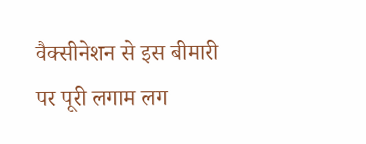वैक्सीनेशन से इस बीमारी पर पूरी लगाम लग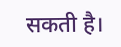सकती है।